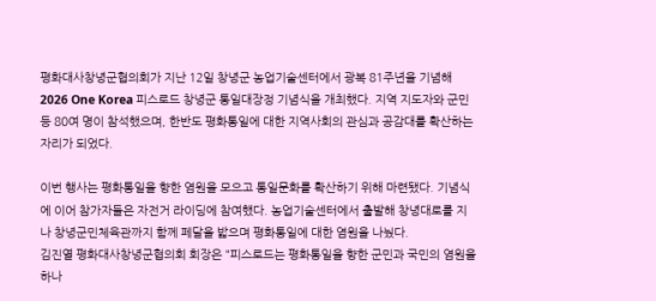평화대사창녕군협의회가 지난 12일 창녕군 농업기술센터에서 광복 81주년을 기념해 2026 One Korea 피스로드 창녕군 통일대장정 기념식을 개최했다. 지역 지도자와 군민 등 80여 명이 참석했으며, 한반도 평화통일에 대한 지역사회의 관심과 공감대를 확산하는 자리가 되었다.

이번 행사는 평화통일을 향한 염원을 모으고 통일문화를 확산하기 위해 마련됐다. 기념식에 이어 참가자들은 자전거 라이딩에 참여했다. 농업기술센터에서 출발해 창녕대로를 지나 창녕군민체육관까지 함께 페달을 밟으며 평화통일에 대한 염원을 나눴다.
김진열 평화대사창녕군협의회 회장은 "피스로드는 평화통일을 향한 군민과 국민의 염원을 하나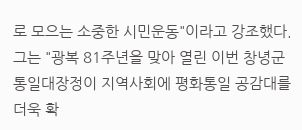로 모으는 소중한 시민운동"이라고 강조했다. 그는 "광복 81주년을 맞아 열린 이번 창녕군 통일대장정이 지역사회에 평화통일 공감대를 더욱 확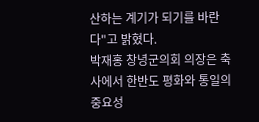산하는 계기가 되기를 바란다"고 밝혔다.
박재홍 창녕군의회 의장은 축사에서 한반도 평화와 통일의 중요성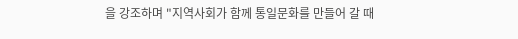을 강조하며 "지역사회가 함께 통일문화를 만들어 갈 때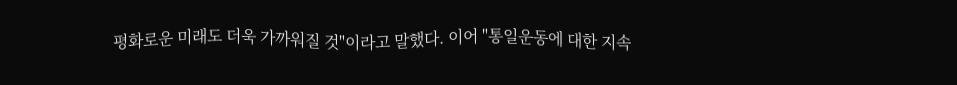평화로운 미래도 더욱 가까워질 것"이라고 말했다. 이어 "통일운동에 대한 지속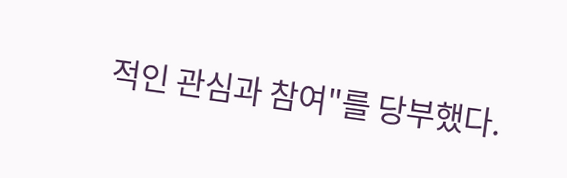적인 관심과 참여"를 당부했다.